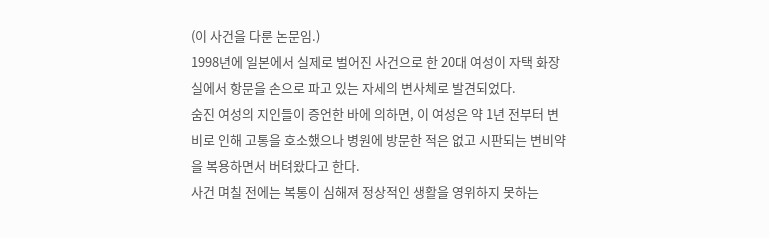(이 사건을 다룬 논문임.)
1998년에 일본에서 실제로 벌어진 사건으로 한 20대 여성이 자택 화장실에서 항문을 손으로 파고 있는 자세의 변사체로 발견되었다.
숨진 여성의 지인들이 증언한 바에 의하면, 이 여성은 약 1년 전부터 변비로 인해 고통을 호소했으나 병원에 방문한 적은 없고 시판되는 변비약을 복용하면서 버텨왔다고 한다.
사건 며칠 전에는 복통이 심해져 정상적인 생활을 영위하지 못하는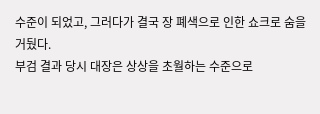수준이 되었고, 그러다가 결국 장 폐색으로 인한 쇼크로 숨을 거뒀다.
부검 결과 당시 대장은 상상을 초월하는 수준으로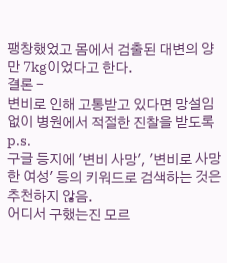팽창했었고 몸에서 검출된 대변의 양만 7kg이었다고 한다.
결론 -
변비로 인해 고통받고 있다면 망설임 없이 병원에서 적절한 진찰을 받도록
p.s.
구글 등지에 '변비 사망', '변비로 사망한 여성' 등의 키워드로 검색하는 것은 추천하지 않음.
어디서 구했는진 모르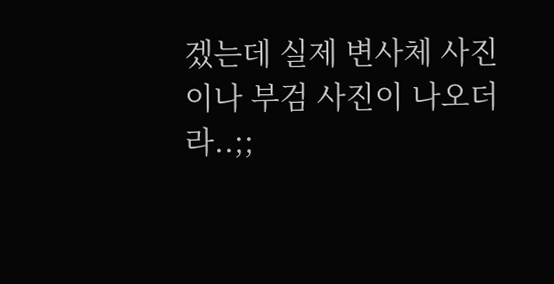겠는데 실제 변사체 사진이나 부검 사진이 나오더라..;;